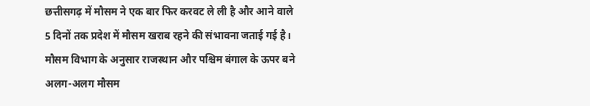छत्तीसगढ़ में मौसम ने एक बार फिर करवट ले ली है और आने वाले 5 दिनों तक प्रदेश में मौसम खराब रहने की संभावना जताई गई है। मौसम विभाग के अनुसार राजस्थान और पश्चिम बंगाल के ऊपर बने अलग-अलग मौसम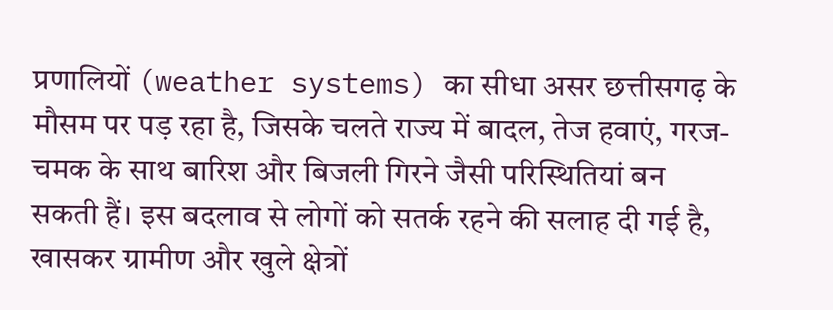प्रणालियों (weather systems) का सीधा असर छत्तीसगढ़ के मौसम पर पड़ रहा है, जिसके चलते राज्य में बादल, तेज हवाएं, गरज-चमक के साथ बारिश और बिजली गिरने जैसी परिस्थितियां बन सकती हैं। इस बदलाव से लोगों को सतर्क रहने की सलाह दी गई है, खासकर ग्रामीण और खुले क्षेत्रों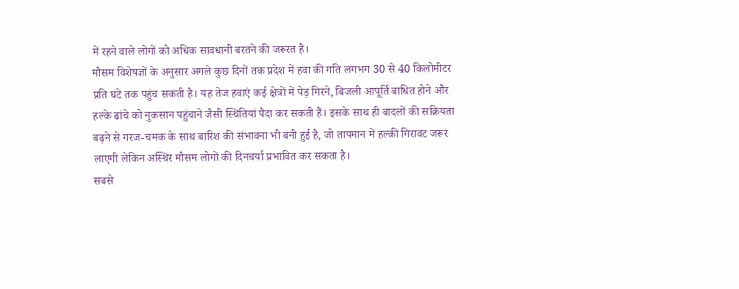में रहने वाले लोगों को अधिक सावधानी बरतने की जरूरत है।
मौसम विशेषज्ञों के अनुसार अगले कुछ दिनों तक प्रदेश में हवा की गति लगभग 30 से 40 किलोमीटर प्रति घंटे तक पहुंच सकती है। यह तेज हवाएं कई क्षेत्रों में पेड़ गिरने, बिजली आपूर्ति बाधित होने और हल्के ढांचे को नुकसान पहुंचाने जैसी स्थितियां पैदा कर सकती हैं। इसके साथ ही बादलों की सक्रियता बढ़ने से गरज-चमक के साथ बारिश की संभावना भी बनी हुई है, जो तापमान में हल्की गिरावट जरूर लाएगी लेकिन अस्थिर मौसम लोगों की दिनचर्या प्रभावित कर सकता है।
सबसे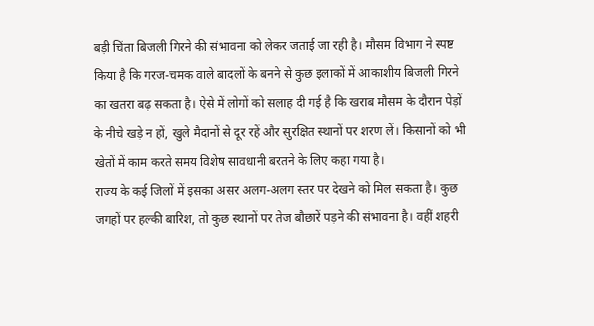बड़ी चिंता बिजली गिरने की संभावना को लेकर जताई जा रही है। मौसम विभाग ने स्पष्ट किया है कि गरज-चमक वाले बादलों के बनने से कुछ इलाकों में आकाशीय बिजली गिरने का खतरा बढ़ सकता है। ऐसे में लोगों को सलाह दी गई है कि खराब मौसम के दौरान पेड़ों के नीचे खड़े न हों, खुले मैदानों से दूर रहें और सुरक्षित स्थानों पर शरण लें। किसानों को भी खेतों में काम करते समय विशेष सावधानी बरतने के लिए कहा गया है।
राज्य के कई जिलों में इसका असर अलग-अलग स्तर पर देखने को मिल सकता है। कुछ जगहों पर हल्की बारिश, तो कुछ स्थानों पर तेज बौछारें पड़ने की संभावना है। वहीं शहरी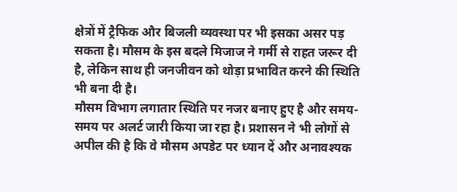क्षेत्रों में ट्रैफिक और बिजली व्यवस्था पर भी इसका असर पड़ सकता है। मौसम के इस बदले मिजाज ने गर्मी से राहत जरूर दी है, लेकिन साथ ही जनजीवन को थोड़ा प्रभावित करने की स्थिति भी बना दी है।
मौसम विभाग लगातार स्थिति पर नजर बनाए हुए है और समय-समय पर अलर्ट जारी किया जा रहा है। प्रशासन ने भी लोगों से अपील की है कि वे मौसम अपडेट पर ध्यान दें और अनावश्यक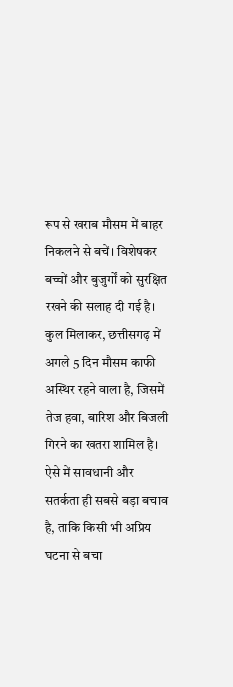रूप से खराब मौसम में बाहर निकलने से बचें। विशेषकर बच्चों और बुजुर्गों को सुरक्षित रखने की सलाह दी गई है।
कुल मिलाकर, छत्तीसगढ़ में अगले 5 दिन मौसम काफी अस्थिर रहने वाला है, जिसमें तेज हवा, बारिश और बिजली गिरने का खतरा शामिल है। ऐसे में सावधानी और सतर्कता ही सबसे बड़ा बचाव है, ताकि किसी भी अप्रिय घटना से बचा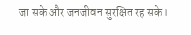जा सके और जनजीवन सुरक्षित रह सके।